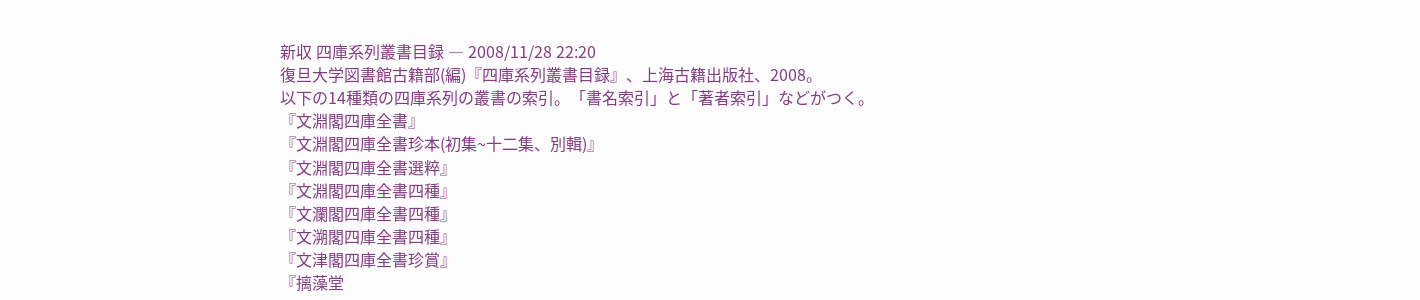新収 四庫系列叢書目録 ― 2008/11/28 22:20
復旦大学図書館古籍部(編)『四庫系列叢書目録』、上海古籍出版社、2008。
以下の14種類の四庫系列の叢書の索引。「書名索引」と「著者索引」などがつく。
『文淵閣四庫全書』
『文淵閣四庫全書珍本(初集~十二集、別輯)』
『文淵閣四庫全書選粹』
『文淵閣四庫全書四種』
『文瀾閣四庫全書四種』
『文溯閣四庫全書四種』
『文津閣四庫全書珍賞』
『摛藻堂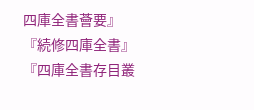四庫全書薈要』
『続修四庫全書』
『四庫全書存目叢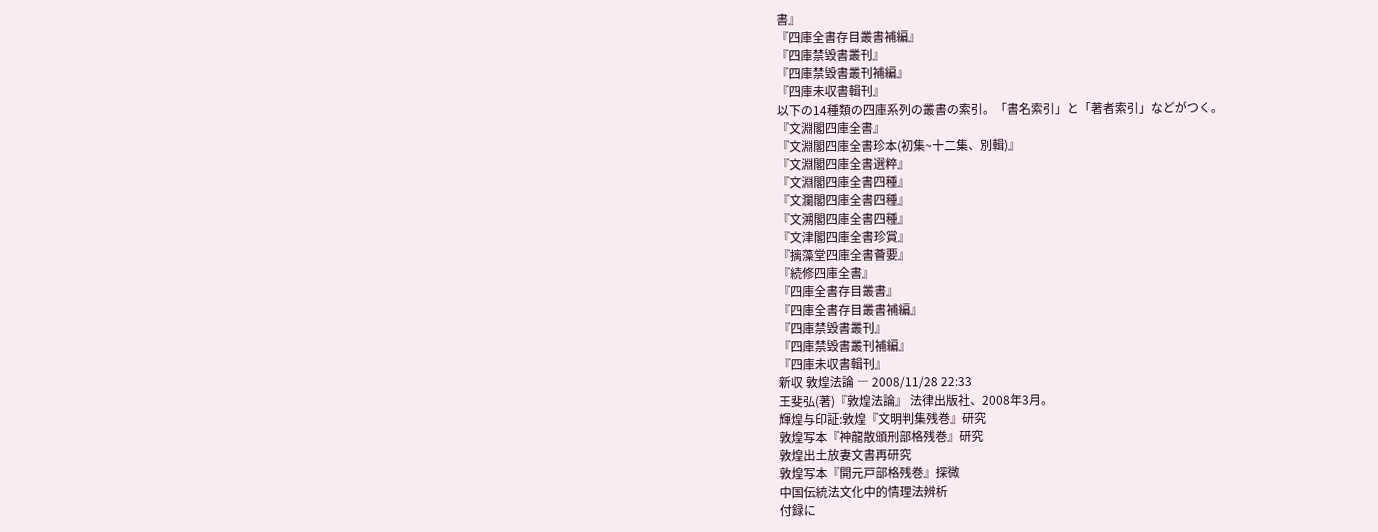書』
『四庫全書存目叢書補編』
『四庫禁毀書叢刊』
『四庫禁毀書叢刊補編』
『四庫未収書輯刊』
以下の14種類の四庫系列の叢書の索引。「書名索引」と「著者索引」などがつく。
『文淵閣四庫全書』
『文淵閣四庫全書珍本(初集~十二集、別輯)』
『文淵閣四庫全書選粹』
『文淵閣四庫全書四種』
『文瀾閣四庫全書四種』
『文溯閣四庫全書四種』
『文津閣四庫全書珍賞』
『摛藻堂四庫全書薈要』
『続修四庫全書』
『四庫全書存目叢書』
『四庫全書存目叢書補編』
『四庫禁毀書叢刊』
『四庫禁毀書叢刊補編』
『四庫未収書輯刊』
新収 敦煌法論 ― 2008/11/28 22:33
王斐弘(著)『敦煌法論』 法律出版社、2008年3月。
輝煌与印証:敦煌『文明判集残巻』研究
敦煌写本『神龍散頒刑部格残巻』研究
敦煌出土放妻文書再研究
敦煌写本『開元戸部格残巻』探微
中国伝統法文化中的情理法辨析
付録に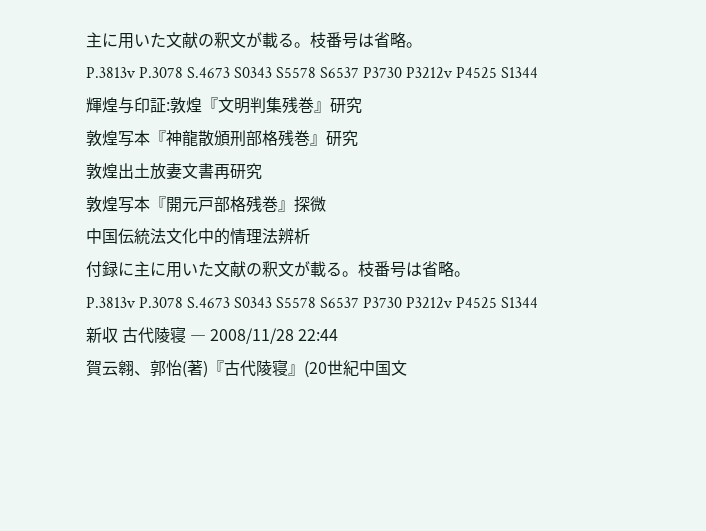主に用いた文献の釈文が載る。枝番号は省略。
P.3813v P.3078 S.4673 S0343 S5578 S6537 P3730 P3212v P4525 S1344
輝煌与印証:敦煌『文明判集残巻』研究
敦煌写本『神龍散頒刑部格残巻』研究
敦煌出土放妻文書再研究
敦煌写本『開元戸部格残巻』探微
中国伝統法文化中的情理法辨析
付録に主に用いた文献の釈文が載る。枝番号は省略。
P.3813v P.3078 S.4673 S0343 S5578 S6537 P3730 P3212v P4525 S1344
新収 古代陵寝 ― 2008/11/28 22:44
賀云翱、郭怡(著)『古代陵寝』(20世紀中国文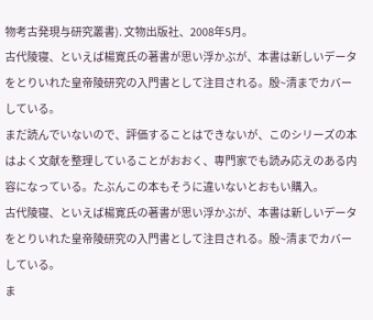物考古発現与研究叢書). 文物出版社、2008年5月。
古代陵寝、といえば楊寛氏の著書が思い浮かぶが、本書は新しいデータをとりいれた皇帝陵研究の入門書として注目される。殷~清までカバーしている。
まだ読んでいないので、評価することはできないが、このシリーズの本はよく文献を整理していることがおおく、専門家でも読み応えのある内容になっている。たぶんこの本もそうに違いないとおもい購入。
古代陵寝、といえば楊寛氏の著書が思い浮かぶが、本書は新しいデータをとりいれた皇帝陵研究の入門書として注目される。殷~清までカバーしている。
ま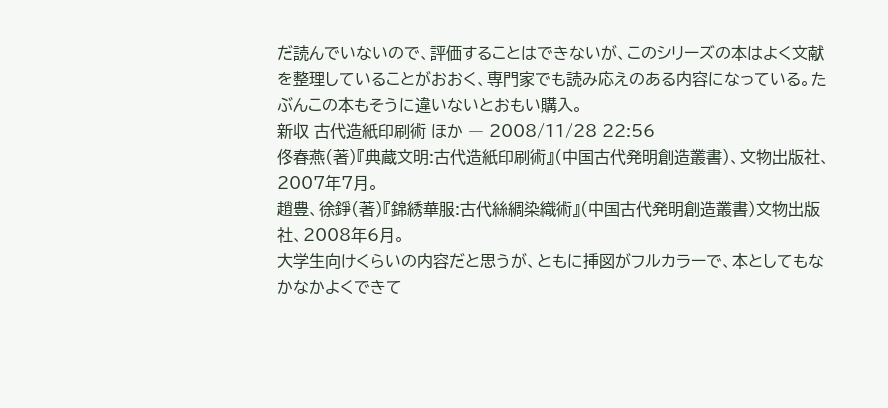だ読んでいないので、評価することはできないが、このシリーズの本はよく文献を整理していることがおおく、専門家でも読み応えのある内容になっている。たぶんこの本もそうに違いないとおもい購入。
新収 古代造紙印刷術 ほか ― 2008/11/28 22:56
佟春燕(著)『典蔵文明:古代造紙印刷術』(中国古代発明創造叢書)、文物出版社、2007年7月。
趙豊、徐錚(著)『錦綉華服:古代絲綢染織術』(中国古代発明創造叢書)文物出版社、2008年6月。
大学生向けくらいの内容だと思うが、ともに挿図がフルカラーで、本としてもなかなかよくできて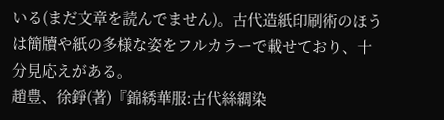いる(まだ文章を読んでません)。古代造紙印刷術のほうは簡牘や紙の多様な姿をフルカラーで載せており、十分見応えがある。
趙豊、徐錚(著)『錦綉華服:古代絲綢染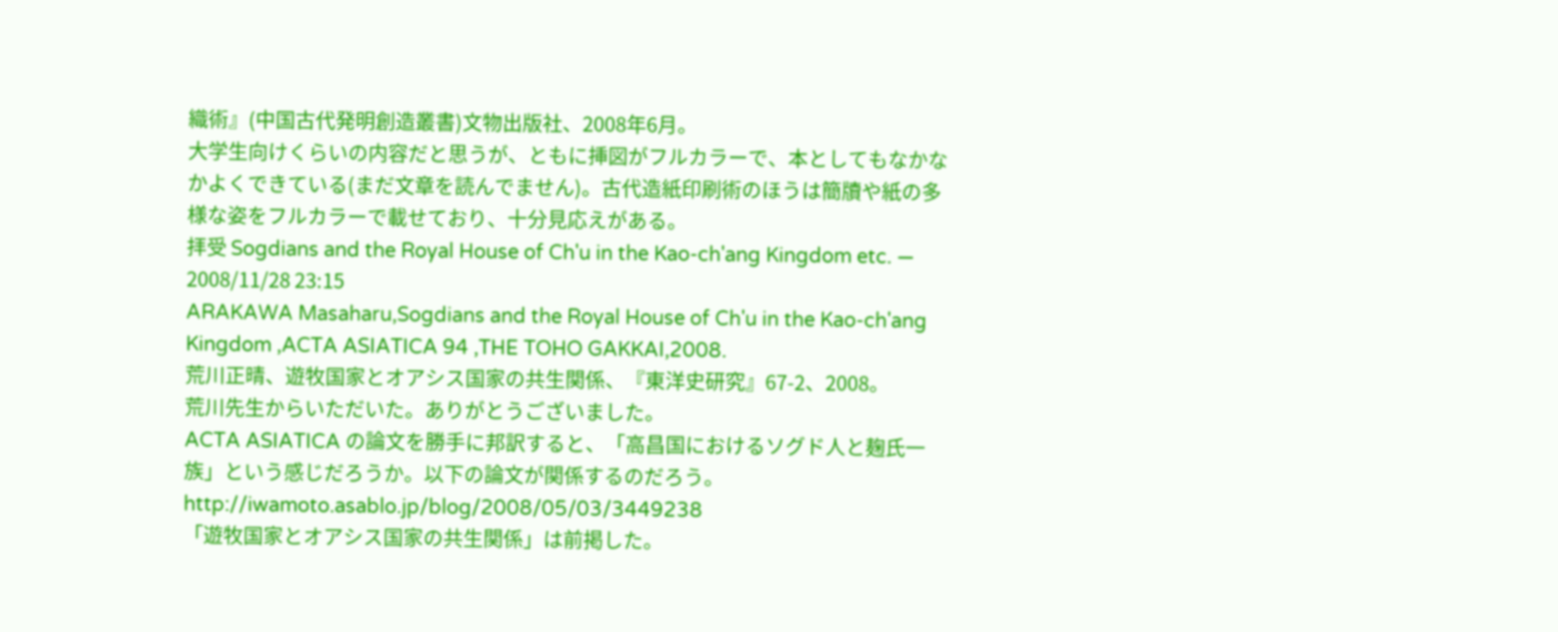織術』(中国古代発明創造叢書)文物出版社、2008年6月。
大学生向けくらいの内容だと思うが、ともに挿図がフルカラーで、本としてもなかなかよくできている(まだ文章を読んでません)。古代造紙印刷術のほうは簡牘や紙の多様な姿をフルカラーで載せており、十分見応えがある。
拝受 Sogdians and the Royal House of Ch'u in the Kao-ch'ang Kingdom etc. ― 2008/11/28 23:15
ARAKAWA Masaharu,Sogdians and the Royal House of Ch'u in the Kao-ch'ang Kingdom ,ACTA ASIATICA 94 ,THE TOHO GAKKAI,2008.
荒川正晴、遊牧国家とオアシス国家の共生関係、『東洋史研究』67-2、2008。
荒川先生からいただいた。ありがとうございました。
ACTA ASIATICA の論文を勝手に邦訳すると、「高昌国におけるソグド人と麹氏一族」という感じだろうか。以下の論文が関係するのだろう。
http://iwamoto.asablo.jp/blog/2008/05/03/3449238
「遊牧国家とオアシス国家の共生関係」は前掲した。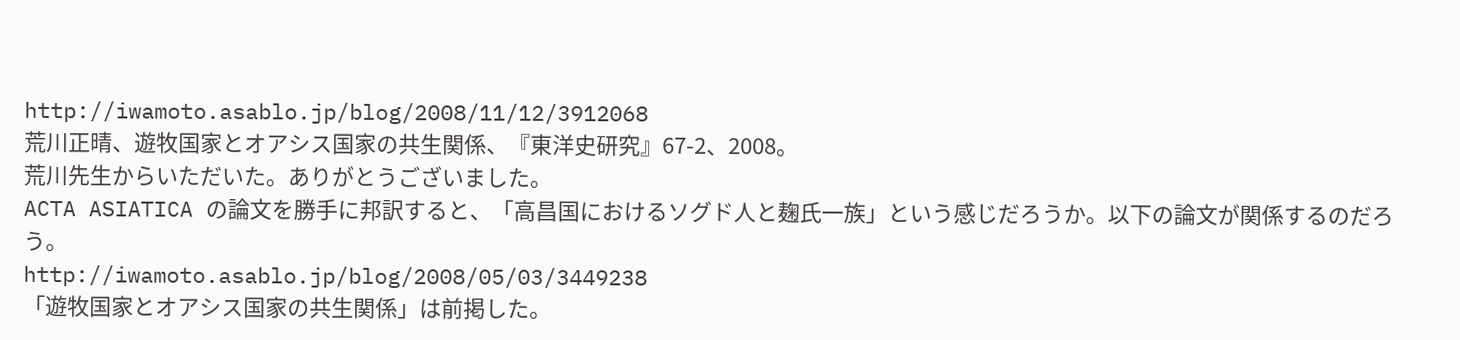http://iwamoto.asablo.jp/blog/2008/11/12/3912068
荒川正晴、遊牧国家とオアシス国家の共生関係、『東洋史研究』67-2、2008。
荒川先生からいただいた。ありがとうございました。
ACTA ASIATICA の論文を勝手に邦訳すると、「高昌国におけるソグド人と麹氏一族」という感じだろうか。以下の論文が関係するのだろう。
http://iwamoto.asablo.jp/blog/2008/05/03/3449238
「遊牧国家とオアシス国家の共生関係」は前掲した。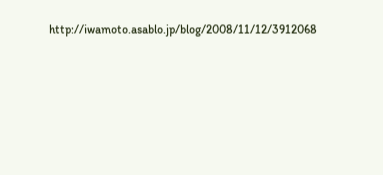http://iwamoto.asablo.jp/blog/2008/11/12/3912068